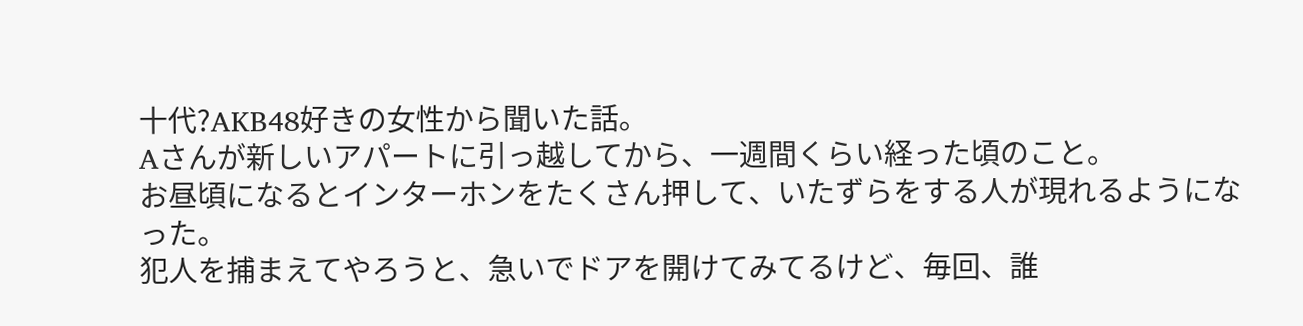十代?AKB48好きの女性から聞いた話。
Aさんが新しいアパートに引っ越してから、一週間くらい経った頃のこと。
お昼頃になるとインターホンをたくさん押して、いたずらをする人が現れるようになった。
犯人を捕まえてやろうと、急いでドアを開けてみてるけど、毎回、誰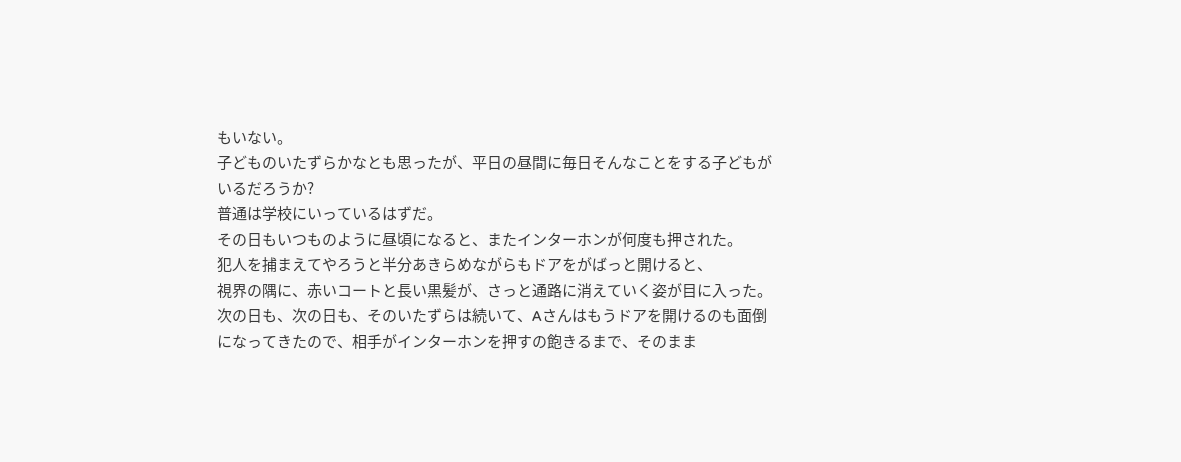もいない。
子どものいたずらかなとも思ったが、平日の昼間に毎日そんなことをする子どもがいるだろうか?
普通は学校にいっているはずだ。
その日もいつものように昼頃になると、またインターホンが何度も押された。
犯人を捕まえてやろうと半分あきらめながらもドアをがばっと開けると、
視界の隅に、赤いコートと長い黒髪が、さっと通路に消えていく姿が目に入った。
次の日も、次の日も、そのいたずらは続いて、Aさんはもうドアを開けるのも面倒になってきたので、相手がインターホンを押すの飽きるまで、そのまま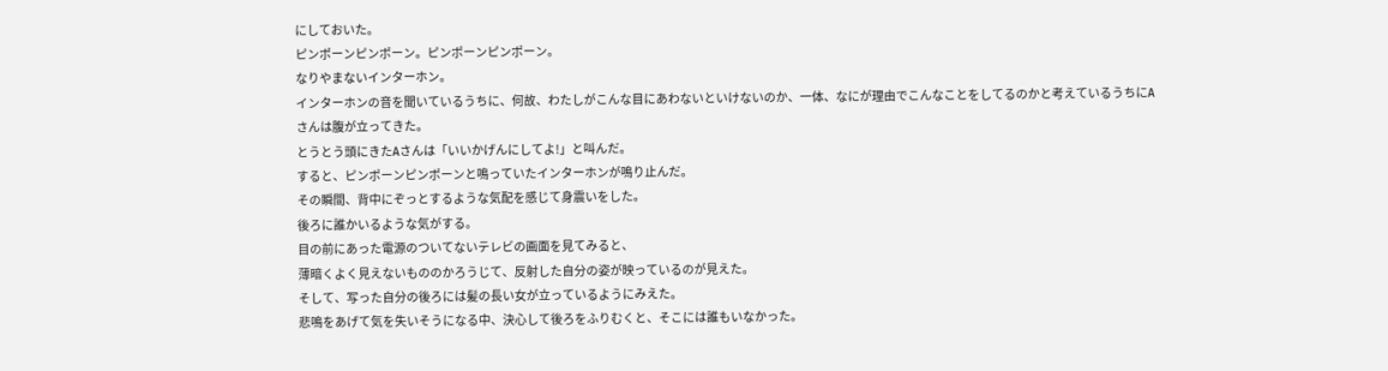にしておいた。
ピンポーンピンポーン。ピンポーンピンポーン。
なりやまないインターホン。
インターホンの音を聞いているうちに、何故、わたしがこんな目にあわないといけないのか、一体、なにが理由でこんなことをしてるのかと考えているうちにAさんは腹が立ってきた。
とうとう頭にきたAさんは「いいかげんにしてよ!」と叫んだ。
すると、ピンポーンピンポーンと鳴っていたインターホンが鳴り止んだ。
その瞬間、背中にぞっとするような気配を感じて身震いをした。
後ろに誰かいるような気がする。
目の前にあった電源のついてないテレビの画面を見てみると、
薄暗くよく見えないもののかろうじて、反射した自分の姿が映っているのが見えた。
そして、写った自分の後ろには髪の長い女が立っているようにみえた。
悲鳴をあげて気を失いそうになる中、決心して後ろをふりむくと、そこには誰もいなかった。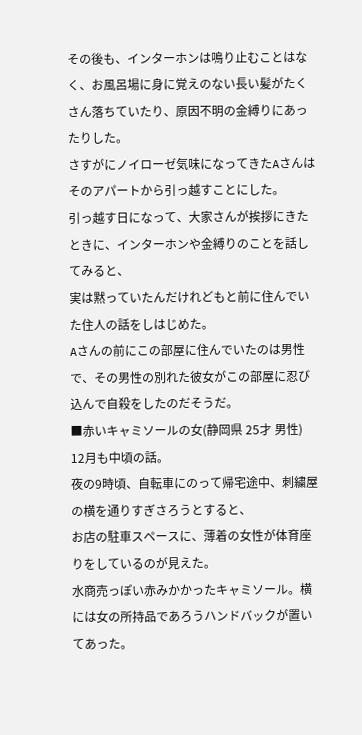その後も、インターホンは鳴り止むことはなく、お風呂場に身に覚えのない長い髪がたくさん落ちていたり、原因不明の金縛りにあったりした。
さすがにノイローゼ気味になってきたAさんはそのアパートから引っ越すことにした。
引っ越す日になって、大家さんが挨拶にきたときに、インターホンや金縛りのことを話してみると、
実は黙っていたんだけれどもと前に住んでいた住人の話をしはじめた。
Aさんの前にこの部屋に住んでいたのは男性で、その男性の別れた彼女がこの部屋に忍び込んで自殺をしたのだそうだ。
■赤いキャミソールの女(静岡県 25才 男性)
12月も中頃の話。
夜の9時頃、自転車にのって帰宅途中、刺繍屋の横を通りすぎさろうとすると、
お店の駐車スペースに、薄着の女性が体育座りをしているのが見えた。
水商売っぽい赤みかかったキャミソール。横には女の所持品であろうハンドバックが置いてあった。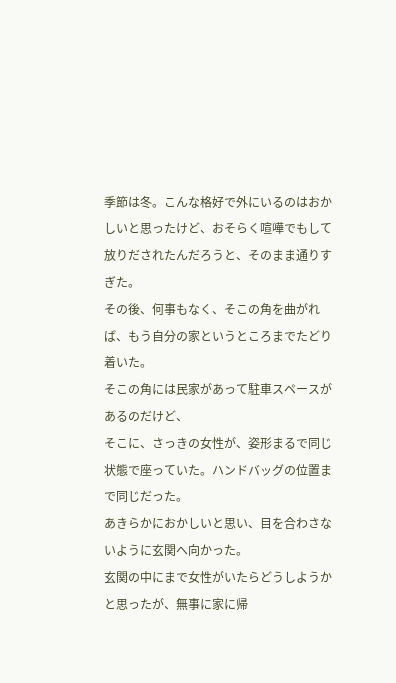季節は冬。こんな格好で外にいるのはおかしいと思ったけど、おそらく喧嘩でもして放りだされたんだろうと、そのまま通りすぎた。
その後、何事もなく、そこの角を曲がれば、もう自分の家というところまでたどり着いた。
そこの角には民家があって駐車スペースがあるのだけど、
そこに、さっきの女性が、姿形まるで同じ状態で座っていた。ハンドバッグの位置まで同じだった。
あきらかにおかしいと思い、目を合わさないように玄関へ向かった。
玄関の中にまで女性がいたらどうしようかと思ったが、無事に家に帰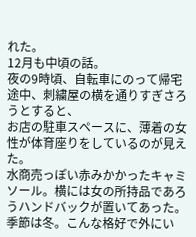れた。
12月も中頃の話。
夜の9時頃、自転車にのって帰宅途中、刺繍屋の横を通りすぎさろうとすると、
お店の駐車スペースに、薄着の女性が体育座りをしているのが見えた。
水商売っぽい赤みかかったキャミソール。横には女の所持品であろうハンドバックが置いてあった。
季節は冬。こんな格好で外にい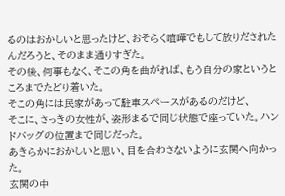るのはおかしいと思ったけど、おそらく喧嘩でもして放りだされたんだろうと、そのまま通りすぎた。
その後、何事もなく、そこの角を曲がれば、もう自分の家というところまでたどり着いた。
そこの角には民家があって駐車スペースがあるのだけど、
そこに、さっきの女性が、姿形まるで同じ状態で座っていた。ハンドバッグの位置まで同じだった。
あきらかにおかしいと思い、目を合わさないように玄関へ向かった。
玄関の中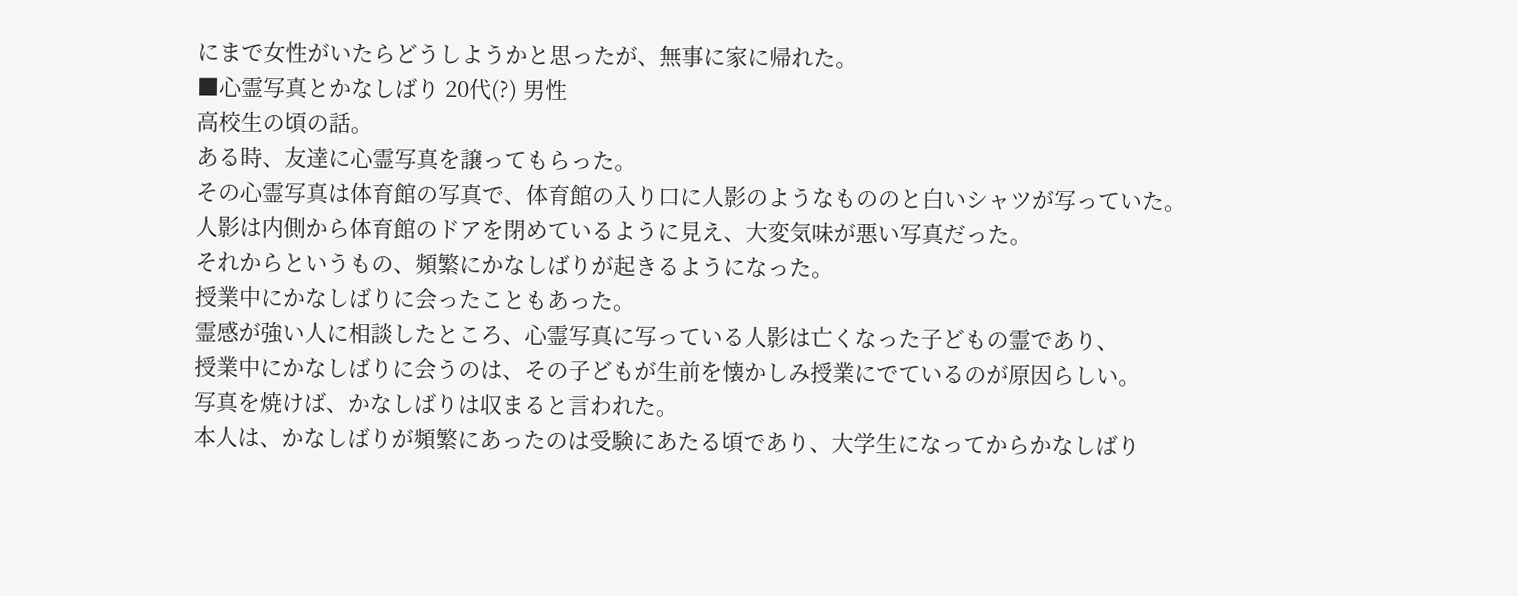にまで女性がいたらどうしようかと思ったが、無事に家に帰れた。
■心霊写真とかなしばり 20代(?) 男性
高校生の頃の話。
ある時、友達に心霊写真を譲ってもらった。
その心霊写真は体育館の写真で、体育館の入り口に人影のようなもののと白いシャツが写っていた。
人影は内側から体育館のドアを閉めているように見え、大変気味が悪い写真だった。
それからというもの、頻繁にかなしばりが起きるようになった。
授業中にかなしばりに会ったこともあった。
霊感が強い人に相談したところ、心霊写真に写っている人影は亡くなった子どもの霊であり、
授業中にかなしばりに会うのは、その子どもが生前を懐かしみ授業にでているのが原因らしい。
写真を焼けば、かなしばりは収まると言われた。
本人は、かなしばりが頻繁にあったのは受験にあたる頃であり、大学生になってからかなしばり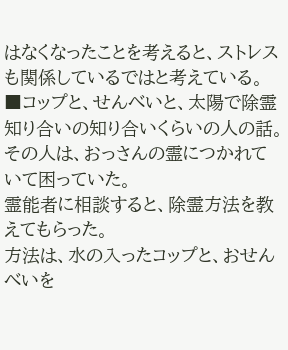はなくなったことを考えると、ストレスも関係しているではと考えている。
■コップと、せんべいと、太陽で除霊
知り合いの知り合いくらいの人の話。
その人は、おっさんの霊につかれていて困っていた。
霊能者に相談すると、除霊方法を教えてもらった。
方法は、水の入ったコップと、おせんべいを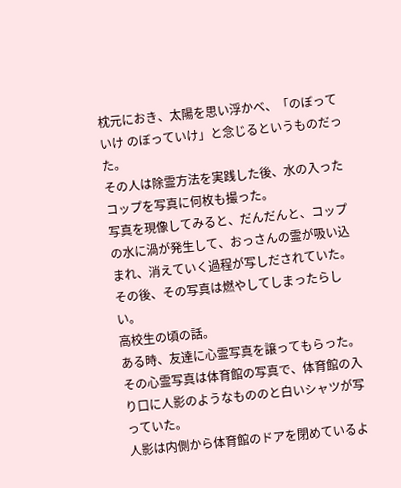枕元におき、太陽を思い浮かべ、「のぼっていけ のぼっていけ」と念じるというものだった。
その人は除霊方法を実践した後、水の入ったコップを写真に何枚も撮った。
写真を現像してみると、だんだんと、コップの水に渦が発生して、おっさんの霊が吸い込まれ、消えていく過程が写しだされていた。
その後、その写真は燃やしてしまったらしい。
高校生の頃の話。
ある時、友達に心霊写真を譲ってもらった。
その心霊写真は体育館の写真で、体育館の入り口に人影のようなもののと白いシャツが写っていた。
人影は内側から体育館のドアを閉めているよ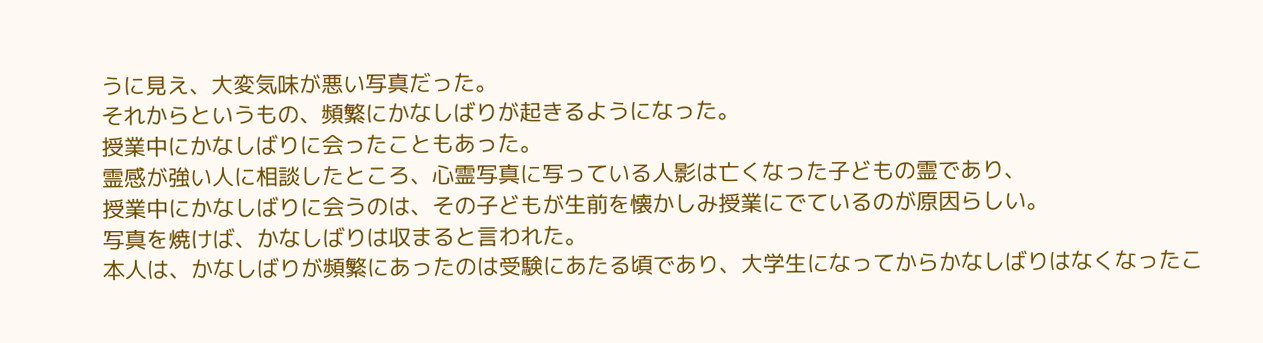うに見え、大変気味が悪い写真だった。
それからというもの、頻繁にかなしばりが起きるようになった。
授業中にかなしばりに会ったこともあった。
霊感が強い人に相談したところ、心霊写真に写っている人影は亡くなった子どもの霊であり、
授業中にかなしばりに会うのは、その子どもが生前を懐かしみ授業にでているのが原因らしい。
写真を焼けば、かなしばりは収まると言われた。
本人は、かなしばりが頻繁にあったのは受験にあたる頃であり、大学生になってからかなしばりはなくなったこ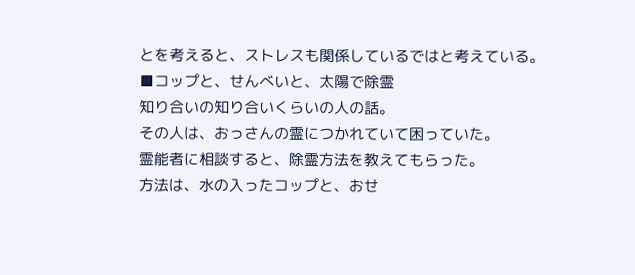とを考えると、ストレスも関係しているではと考えている。
■コップと、せんべいと、太陽で除霊
知り合いの知り合いくらいの人の話。
その人は、おっさんの霊につかれていて困っていた。
霊能者に相談すると、除霊方法を教えてもらった。
方法は、水の入ったコップと、おせ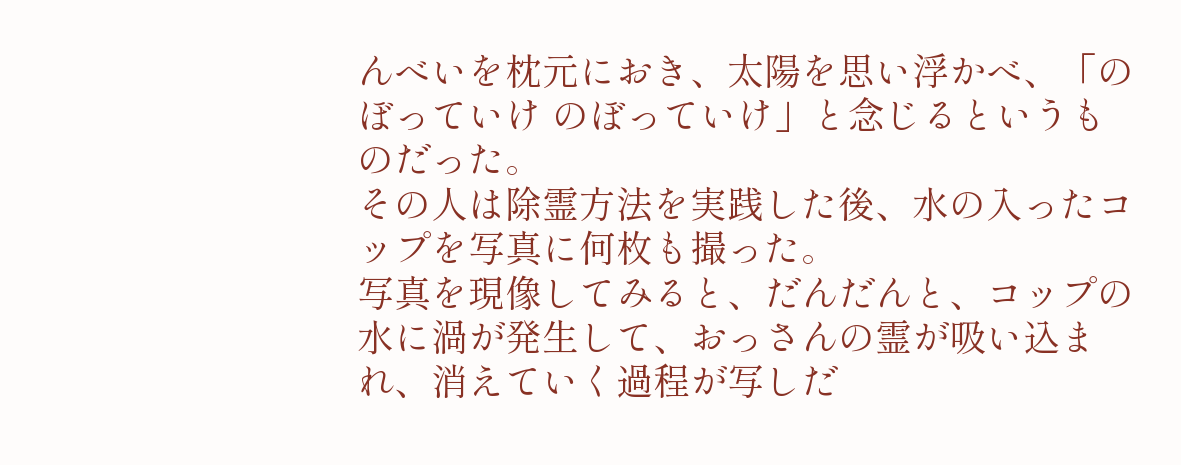んべいを枕元におき、太陽を思い浮かべ、「のぼっていけ のぼっていけ」と念じるというものだった。
その人は除霊方法を実践した後、水の入ったコップを写真に何枚も撮った。
写真を現像してみると、だんだんと、コップの水に渦が発生して、おっさんの霊が吸い込まれ、消えていく過程が写しだ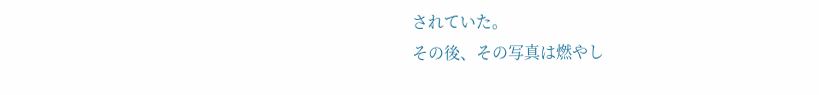されていた。
その後、その写真は燃やし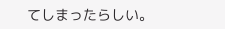てしまったらしい。